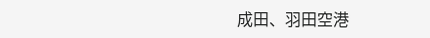成田、羽田空港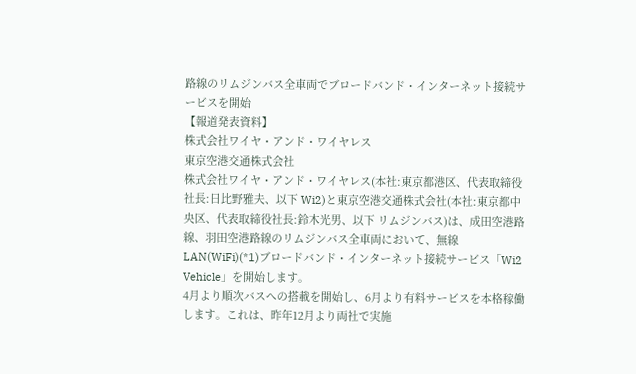路線のリムジンバス全車両でブロードバンド・インターネット接続サービスを開始
【報道発表資料】
株式会社ワイヤ・アンド・ワイヤレス
東京空港交通株式会社
株式会社ワイヤ・アンド・ワイヤレス(本社:東京都港区、代表取締役社長:日比野雅夫、以下 Wi2)と東京空港交通株式会社(本社:東京都中央区、代表取締役社長:鈴木光男、以下 リムジンバス)は、成田空港路線、羽田空港路線のリムジンバス全車両において、無線LAN(WiFi)(*1)ブロードバンド・インターネット接続サービス「Wi2 Vehicle」を開始します。
4月より順次バスへの搭載を開始し、6月より有料サービスを本格稼働します。これは、昨年12月より両社で実施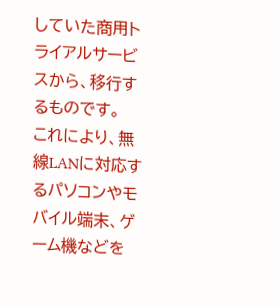していた商用トライアルサービスから、移行するものです。
これにより、無線LANに対応するパソコンやモバイル端末、ゲーム機などを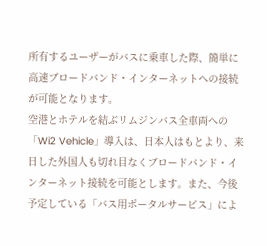所有するユーザーがバスに乗車した際、簡単に高速ブロードバンド・インターネットへの接続が可能となります。
空港とホテルを結ぶリムジンバス全車両への「Wi2 Vehicle」導入は、日本人はもとより、来日した外国人も切れ目なくブロードバンド・インターネット接続を可能とします。また、今後予定している「バス用ポータルサービス」によ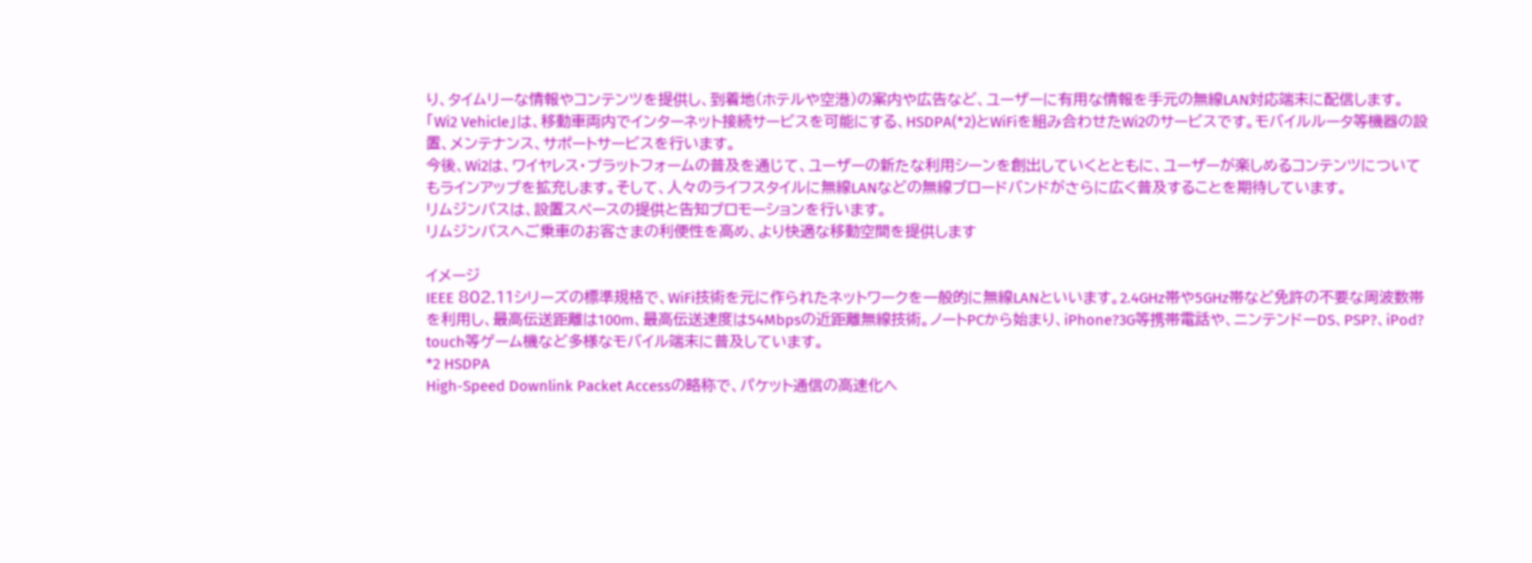り、タイムリーな情報やコンテンツを提供し、到着地(ホテルや空港)の案内や広告など、ユーザーに有用な情報を手元の無線LAN対応端末に配信します。
「Wi2 Vehicle」は、移動車両内でインターネット接続サービスを可能にする、HSDPA(*2)とWiFiを組み合わせたWi2のサービスです。モバイルルータ等機器の設置、メンテナンス、サポートサービスを行います。
今後、Wi2は、ワイヤレス・プラットフォームの普及を通じて、ユーザーの新たな利用シーンを創出していくとともに、ユーザーが楽しめるコンテンツについてもラインアップを拡充します。そして、人々のライフスタイルに無線LANなどの無線ブロードバンドがさらに広く普及することを期待しています。
リムジンバスは、設置スペースの提供と告知プロモーションを行います。
リムジンバスへご乗車のお客さまの利便性を高め、より快適な移動空間を提供します

イメージ
IEEE 802.11シリーズの標準規格で、WiFi技術を元に作られたネットワークを一般的に無線LANといいます。2.4GHz帯や5GHz帯など免許の不要な周波数帯を利用し、最高伝送距離は100m、最高伝送速度は54Mbpsの近距離無線技術。ノートPCから始まり、iPhone?3G等携帯電話や、ニンテンドーDS、PSP?、iPod? touch等ゲーム機など多様なモバイル端末に普及しています。
*2 HSDPA
High-Speed Downlink Packet Accessの略称で、パケット通信の高速化へ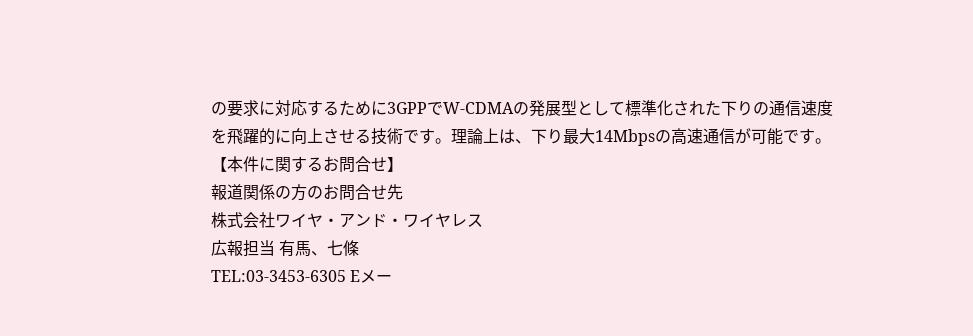の要求に対応するために3GPPでW-CDMAの発展型として標準化された下りの通信速度を飛躍的に向上させる技術です。理論上は、下り最大14Mbpsの高速通信が可能です。
【本件に関するお問合せ】
報道関係の方のお問合せ先
株式会社ワイヤ・アンド・ワイヤレス
広報担当 有馬、七條
TEL:03-3453-6305 Eメー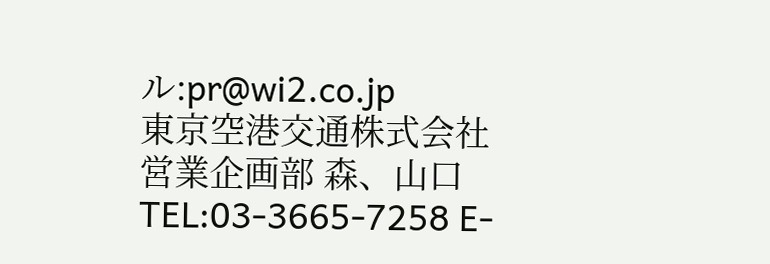ル:pr@wi2.co.jp
東京空港交通株式会社
営業企画部 森、山口
TEL:03-3665-7258 E-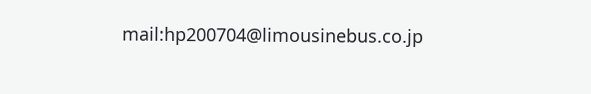mail:hp200704@limousinebus.co.jp